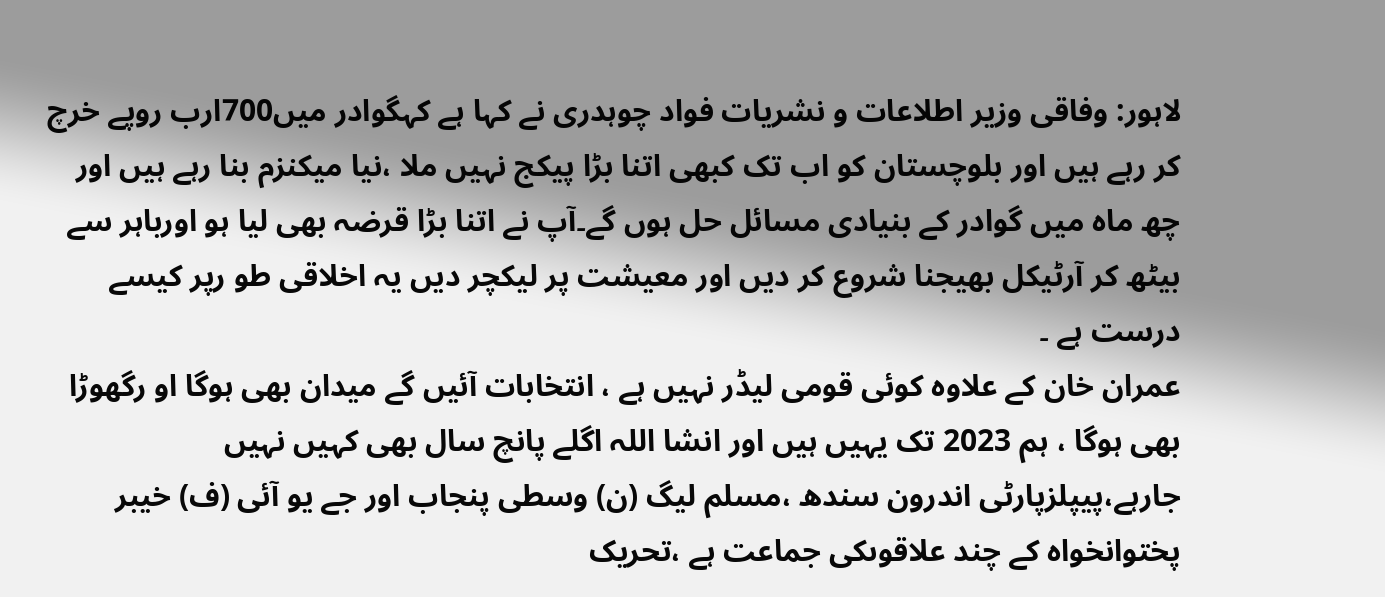لاہور: وفاقی وزیر اطلاعات و نشریات فواد چوہدری نے کہا ہے کہگوادر میں700ارب روپے خرچ کر رہے ہیں اور بلوچستان کو اب تک کبھی اتنا بڑا پیکج نہیں ملا ،نیا میکنزم بنا رہے ہیں اور چھ ماہ میں گوادر کے بنیادی مسائل حل ہوں گے۔آپ نے اتنا بڑا قرضہ بھی لیا ہو اورباہر سے بیٹھ کر آرٹیکل بھیجنا شروع کر دیں اور معیشت پر لیکچر دیں یہ اخلاقی طو رپر کیسے درست ہے ۔
عمران خان کے علاوہ کوئی قومی لیڈر نہیں ہے ، انتخابات آئیں گے میدان بھی ہوگا او رگھوڑا بھی ہوگا ، ہم 2023 تک یہیں ہیں اور انشا اللہ اگلے پانچ سال بھی کہیں نہیں جارہے،پیپلزپارٹی اندرون سندھ ،مسلم لیگ (ن) وسطی پنجاب اور جے یو آئی (ف) خیبر پختوانخواہ کے چند علاقوںکی جماعت ہے ،تحریک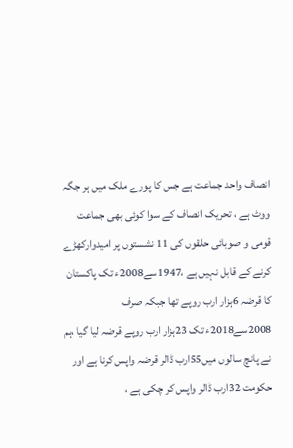انصاف واحد جماعت ہے جس کا پورے ملک میں ہر جگہ ووٹ ہے ، تحریک انصاف کے سوا کوئی بھی جماعت قومی و صوبائی حلقوں کی 11 نشستوں پر امیدوارکھڑے کرنے کے قابل نہیں ہے ،1947سے2008ء تک پاکستان کا قرضہ 6ہزار ارب روپے تھا جبکہ صرف 2008سے2018ء تک 23ہزار ارب روپے قرضہ لیا گیا ،ہم نے پانچ سالوں میں55ارب ڈالر قرضہ واپس کرنا ہے اور حکومت 32ارب ڈالر واپس کر چکی ہے ،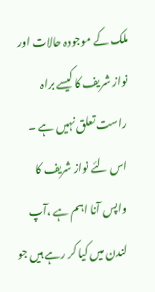ملک کے موجودہ حالات اور نواز شریف کا کیسے براہ راست تعلق نہیں ہے ۔
اس لئے نواز شریف کا واپس آنا اہم ہے ،آپ لندن میں کیا کر رہے ہیں جو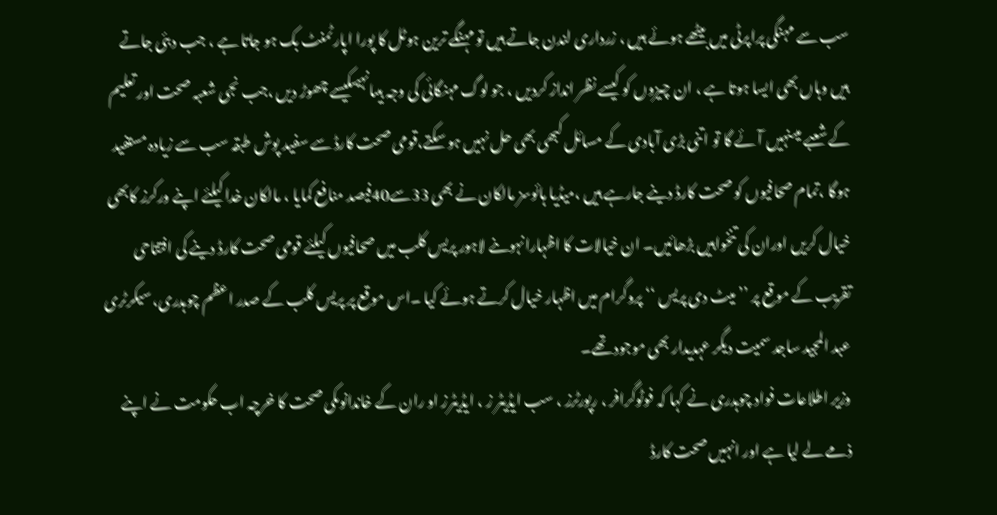سب سے مہنگی پراپرٹی میں بیٹھے ہوئے ہیں ، زرداری لندن جاتے ہیں تو مہنگے ترین ہوٹل کا پورا اپارٹمنٹ بک ہو جاتا ہے ، جب دبئی جاتے ہیں وہاں بھی ایسا ہوتا ہے ، ان چیزوں کو کیسے نظر انداز کردیں ، جو لوگ مہنگائی کی وجہ ہیںانہیںکیسے چھوڑ دیں ،جب نجی شعبہ صحت اور تعلیم کے شعبے میںنہیں آئے گا تو اتنی بڑی آبادی کے مسائل کبھی بھی حل نہیں ہو سکتے،قومی صحت کارڈ سے سفید پوش طبقہ سب سے زیادہ مستفید ہوگا ،تمام صحافیوں کو صحت کارڈ دینے جارہے ہیں ،میڈیا ہائوسز مالکان نے بھی 33سے40فیصد منافع کمایا ، مالکان خدا کیلئے اپنے ورکرز کابھی خیال کریں اوران کی تنخواہیں بڑھائیں۔ ان خیالات کا اظہارانہوںنے لاہور پریس کلب میں صحافیوں کیلئے قومی صحت کارڈ دینے کی افتتاحی تقریب کے موقع پر ’’ میٹ دی پریس ‘‘ پروگرام میں اظہار خیال کرتے ہوئے کیا ۔اس موقع پر پریس کلب کے صدر اعظم چوہدری، سیکرٹری عبد المجید ساجد سمیت دیگر عہدیدار بھی موجود تھے۔
وزیر اطلاعات فواد چوہدری نے کہا کہ فوٹوگرافر ، رپورٹرز ، سب ایڈیٹر ز ، ایڈیٹرز او ران کے خاندانوںکی صحت کا خرچہ اب حکومت نے اپنے ذمے لے لیا ہے اور انہیں صحت کارڈ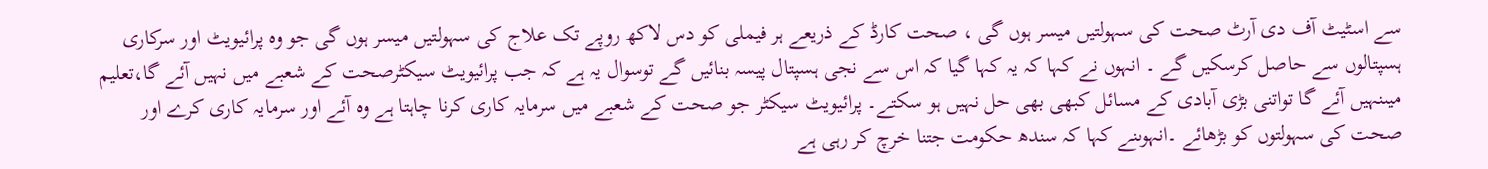سے اسٹیٹ آف دی آرٹ صحت کی سہولتیں میسر ہوں گی ، صحت کارڈ کے ذریعے ہر فیملی کو دس لاکھ روپے تک علاج کی سہولتیں میسر ہوں گی جو وہ پرائیویٹ اور سرکاری ہسپتالوں سے حاصل کرسکیں گے ۔ انہوں نے کہا کہ یہ کہا گیا کہ اس سے نجی ہسپتال پیسہ بنائیں گے توسوال یہ ہے کہ جب پرائیویٹ سیکٹرصحت کے شعبے میں نہیں آئے گا،تعلیم میںنہیں آئے گا تواتنی بڑی آبادی کے مسائل کبھی بھی حل نہیں ہو سکتے۔ پرائیویٹ سیکٹر جو صحت کے شعبے میں سرمایہ کاری کرنا چاہتا ہے وہ آئے اور سرمایہ کاری کرے اور صحت کی سہولتوں کو بڑھائے ۔انہوںنے کہا کہ سندھ حکومت جتنا خرچ کر رہی ہے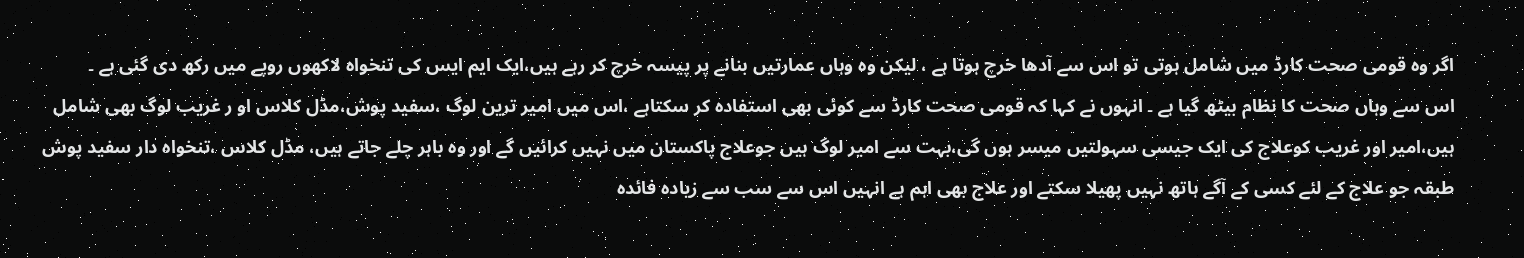اگر وہ قومی صحت کارڈ میں شامل ہوتی تو اس سے آدھا خرچ ہوتا ہے ، لیکن وہ وہاں عمارتیں بنانے پر پیسہ خرچ کر رہے ہیں،ایک ایم ایس کی تنخواہ لاکھوں روپے میں رکھ دی گئی ہے ۔
اس سے وہاں صحت کا نظام بیٹھ گیا ہے ۔ انہوں نے کہا کہ قومی صحت کارڈ سے کوئی بھی استفادہ کر سکتاہے ،اس میں امیر ترین لوگ ،سفید پوش،مڈل کلاس او ر غریب لوگ بھی شامل ہیں،امیر اور غریب کوعلاج کی ایک جیسی سہولتیں میسر ہوں گی،بہت سے امیر لوگ ہیں جوعلاج پاکستان میں نہیں کرائیں گے اور وہ باہر چلے جاتے ہیں، مڈل کلاس ،تنخواہ دار سفید پوش طبقہ جو علاج کے لئے کسی کے آگے ہاتھ نہیں پھیلا سکتے اور علاج بھی اہم ہے انہیں اس سے سب سے زیادہ فائدہ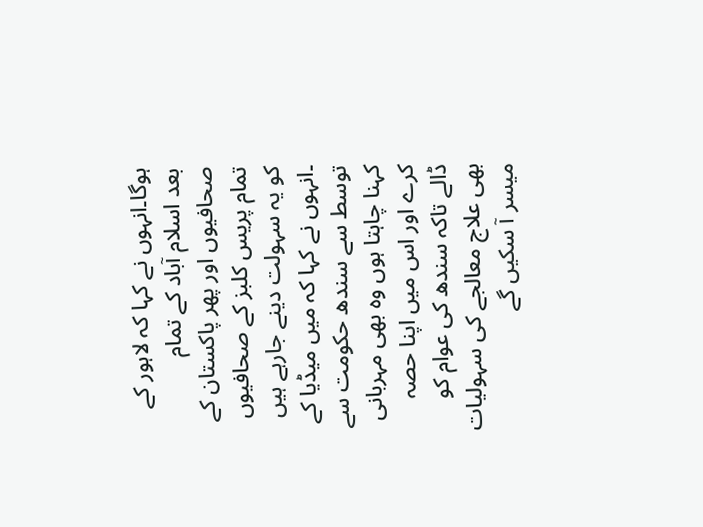ہوگا۔انہوں نے کہا کہ لاہور کے بعد اسلام آباد کے تمام صحافیوں اور پھر پاکستان کے تمام پریس کلبز کے صحافیوں کو یہ سہولت دینے جارہے ہیں ۔انہوں نے کہا کہ میں میڈیا کے توسط سے سندھ حکومت سے کہنا چاہتا ہوں وہ بھی مہربانی کرے اور اس میں اپنا حصہ ڈالے تاکہ سندھ کی عوام کو بھی علاج معالجے کی سہولیات میسر آ سکیں گے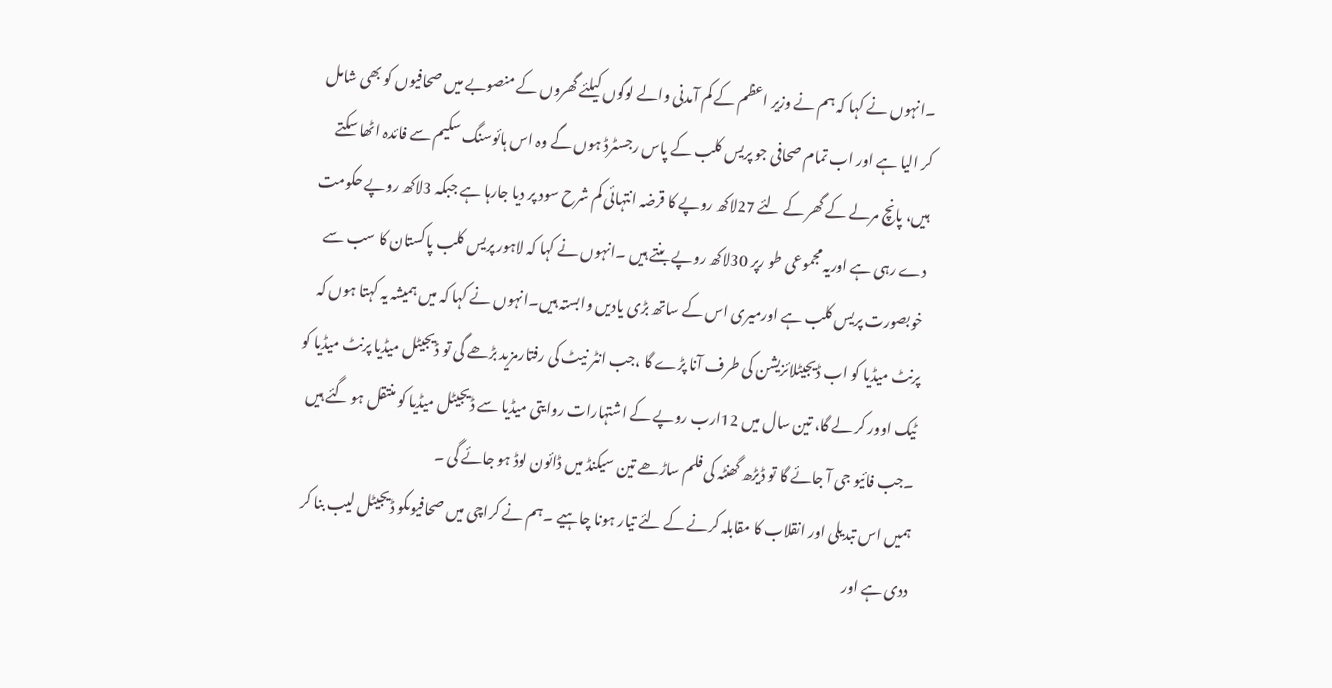۔انہوں نے کہا کہ ہم نے وزیر اعظم کے کم آمدنی والے لوگوں کیلئے گھروں کے منصوبے میں صحافیوں کو بھی شامل کر الیا ہے اور اب تمام صحافی جو پریس کلب کے پاس رجسٹرڈ ہوں گے وہ اس ہائوسنگ سکیم سے فائدہ اٹھا سکتے ہیں، پانچ مرلے کے گھر کے لئے 27لاکھ روپے کا قرضہ انتہائی کم شرح سود پر دیا جارہا ہے جبکہ 3لاکھ روپے حکومت دے رہی ہے اوریہ مجموعی طو رپر 30لاکھ روپے بنتے ہیں ۔انہوں نے کہا کہ لاہور پریس کلب پاکستان کا سب سے خوبصورت پریس کلب ہے اورمیری اس کے ساتھ بڑی یادیں وابستہ ہیں۔انہوں نے کہا کہ میں ہمیشہ یہ کہتا ہوں کہ پرنٹ میڈیا کو اب ڈیجیٹلائزیشن کی طرف آنا پڑے گا ،جب انٹر نیٹ کی رفتارمزید بڑھے گی تو ڈیجیٹل میڈیا پرنٹ میڈیا کو ٹیک اوور کر لے گا، تین سال میں 12ارب روپے کے اشتہارات روایتی میڈیا سے ڈیجیٹل میڈیا کو منتقل ہو گئے ہیں ۔جب فائیو جی آ جائے گا تو ڈیڑھ گھنٹہ کی فلم ساڑھے تین سیکنڈ میں ڈائون لوڈ ہو جائے گی ۔
ہمیں اس تبدیلی اور انقلاب کا مقابلہ کرنے کے لئے تیار ہونا چاہیے ۔ہم نے کراچی میں صحافیوںکو ڈیجیٹل لیب بنا کر ددی ہے اور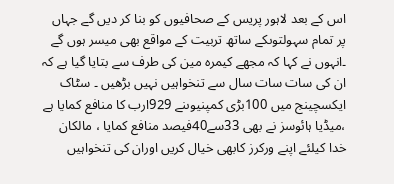اس کے بعد لاہور پریس کے صحافیوں کو بنا کر دیں گے جہاں پر تمام سہولتوںکے ساتھ تربیت کے مواقع بھی میسر ہوں گے ۔انہوں نے کہا کہ مجھے کیمرہ مین کی طرف سے بتایا گیا ہے کہ ان کی سات سات سال سے تنخواہیں نہیں بڑھیں ۔ سٹاک ایکسچینج میں 100بڑی کمپنیوںنے 929ارب کا منافع کمایا ہے ،میڈیا ہائوسز نے بھی 33سے40فیصد منافع کمایا ، مالکان خدا کیلئے اپنے ورکرز کابھی خیال کریں اوران کی تنخواہیں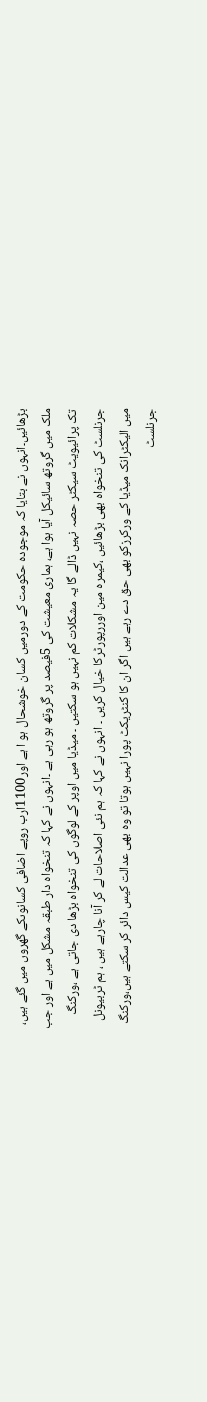بڑھائیں۔انہوں نے بتایا کہ موجودہ حکومت کے دورمیں کسان خوشحال ہو ا ہے اور1100ارب روپے اضافی کسانوںکے گھروں میں گئے ہیں، ملک میں گروتھ سائیکل آیا ہوا ہے، ہماری معیشت کی 5فیصد پر گروتھ ہو رہی ہے ۔انہوں نے کہا کہ تنخواہ دار طبقہ مشکل میں ہے اور جب تک پرائیویٹ سیکٹر حصہ نہیں ڈالے گا یہ مشکلات کم نہیں ہو سکتیں ۔ میڈیا میں اوپر کے لوگوں کی تنخواہ بڑھا دی جاتی ہے ،ورکنگ جرنلسٹ کی تنخواہ بھی بڑھائیں ،کیمرہ مین اوررپورٹرکا خیال کریں ۔ انہوں نے کہا کہ ہم نئی اصلاحات لے کر آنا چارہے ہیں ، ہم ٹربیونل میں الیکٹرانک میڈیا کے ورکرزکو بھی حق دے رہے ہیں اگر ان کا کنٹریکٹ پورا نہیں ہوتا تو وہ بھی عدالت کیس دائر کر سکتے ہیں،ورکنگ جرنلسٹ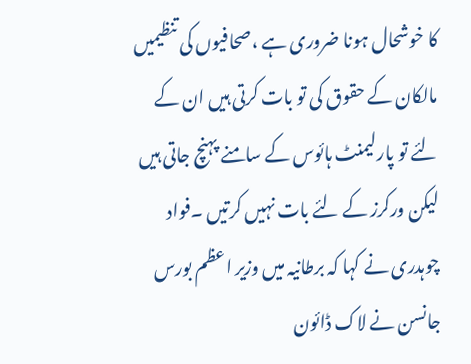کا خوشحال ہونا ضروری ہے ،صحافیوں کی تنظیمیں مالکان کے حقوق کی تو بات کرتی ہیں ان کے لئے تو پارلیمنٹ ہائوس کے سامنے پہنچ جاتی ہیں لیکن ورکرز کے لئے بات نہیں کرتیں ۔فواد چوہدری نے کہا کہ برطانیہ میں وزیر اعظم بورس جانسن نے لاک ڈائون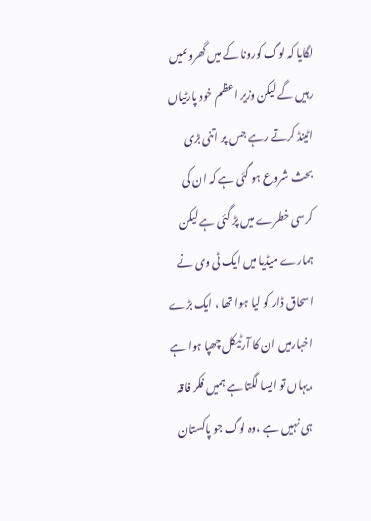لگایا کہ لوگ کورونا کے میں گھروںمیں رہیں گے لیکن وزیر اعظم خود پارٹیاں اٹینڈ کرتے رہے جس پر اتنی بڑی بحث شروع ہو گئی ہے کہ ان کی کرسی خطرے میں پڑ گئی ہے لیکن ہمارے میڈیا میں ایک ٹی وی نے اسحاق ڈار کو لیا ہوا تھا ، ایک بڑے اخبارمیں ان کا آرٹیکل چھپا ہوا ہے ،یہاں تو ایسا لگتا ہے ہمیں فکر فاقہ ہی نہیں ہے ،وہ لوگ جو پاکستان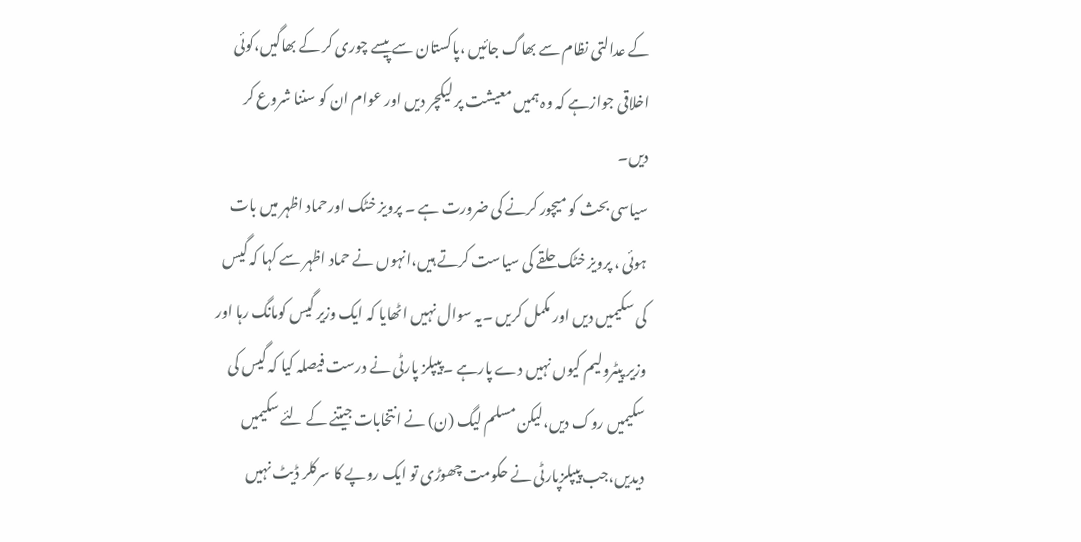کے عدالتی نظام سے بھاگ جائیں ،پاکستان سے پیسے چوری کر کے بھاگیں،کوئی اخلاقی جوازہے کہ وہ ہمیں معیشت پر لیکچر دیں اور عوام ان کو سننا شروع کر دیں۔
سیاسی بحث کو میچور کرنے کی ضرورت ہے ۔ پرویز خٹک اورحماد اظہر میں بات ہوئی ، پرویز خٹک حلقے کی سیاست کرتے ہیں،انہوں نے حماد اظہر سے کہا کہ گیس کی سکیمیں دیں اور مکمل کریں ۔یہ سوال نہیں اٹھایا کہ ایک وزیر گیس کومانگ رہا اور وزیر پیٹرولیم کیوں نہیں دے پارہے ۔پیپلز پارٹی نے درست فیصلہ کیا کہ گیس کی سکیمیں روک دیں،لیکن مسلم لیگ (ن) نے انتخابات جیتنے کے لئے سکیمیں دیدیں،جب پیپلزپارٹی نے حکومت چھوڑی تو ایک روپے کا سرکلر ڈیٹ نہیں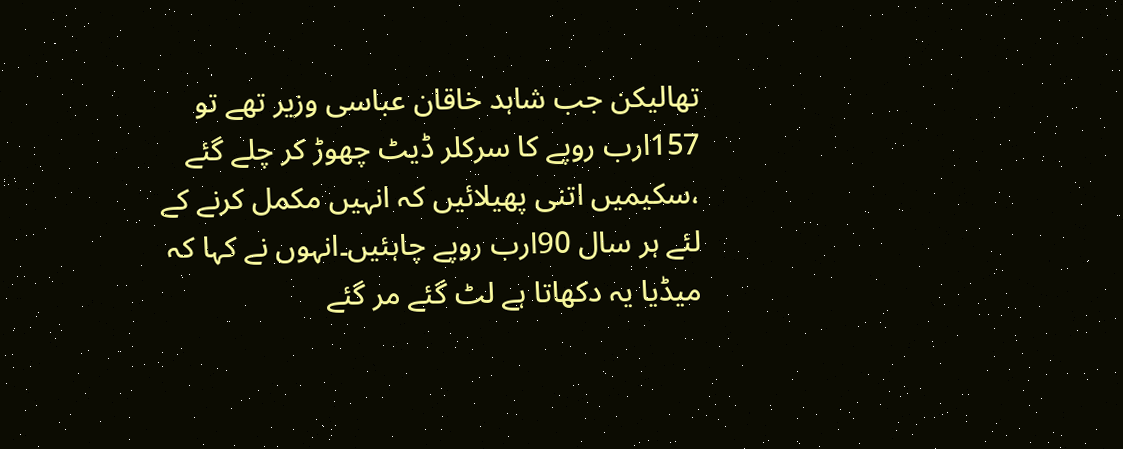تھالیکن جب شاہد خاقان عباسی وزیر تھے تو 157ارب روپے کا سرکلر ڈیٹ چھوڑ کر چلے گئے ،سکیمیں اتنی پھیلائیں کہ انہیں مکمل کرنے کے لئے ہر سال 90ارب روپے چاہئیں۔انہوں نے کہا کہ میڈیا یہ دکھاتا ہے لٹ گئے مر گئے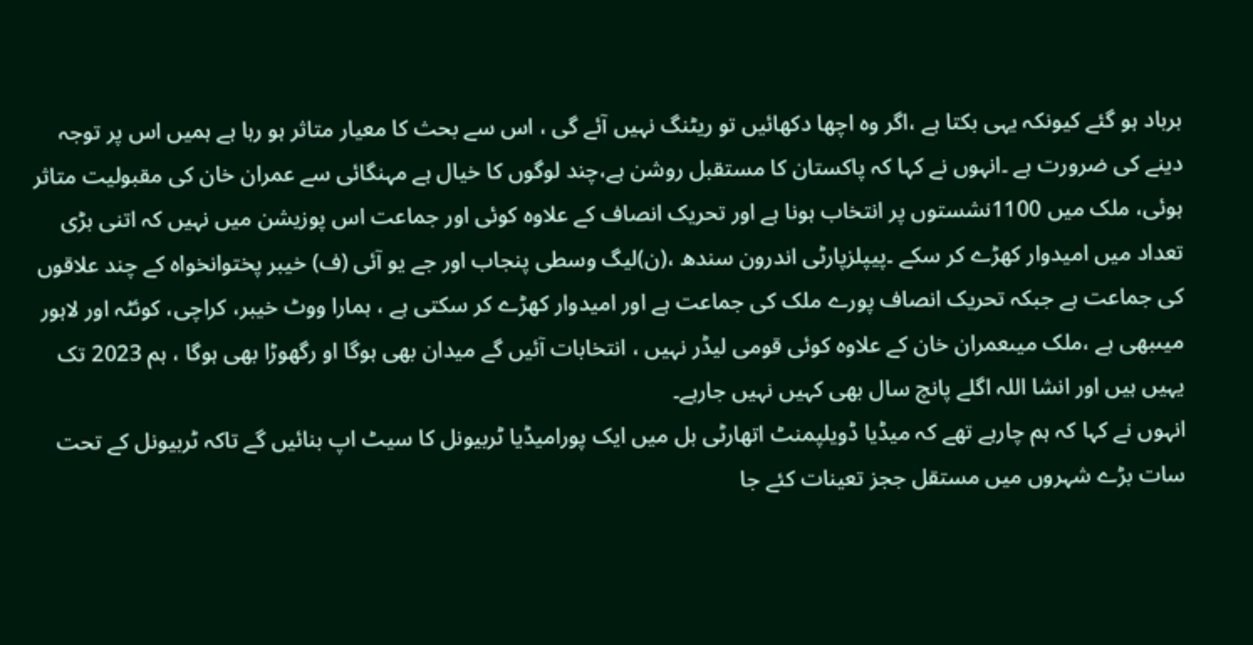برباد ہو گئے کیونکہ یہی بکتا ہے ،اگر وہ اچھا دکھائیں تو ریٹنگ نہیں آئے گی ، اس سے بحث کا معیار متاثر ہو رہا ہے ہمیں اس پر توجہ دینے کی ضرورت ہے ۔انہوں نے کہا کہ پاکستان کا مستقبل روشن ہے،چند لوگوں کا خیال ہے مہنگائی سے عمران خان کی مقبولیت متاثر ہوئی، ملک میں 1100نشستوں پر انتخاب ہونا ہے اور تحریک انصاف کے علاوہ کوئی اور جماعت اس پوزیشن میں نہیں کہ اتنی بڑی تعداد میں امیدوار کھڑے کر سکے ۔پیپلزپارٹی اندرون سندھ ،(ن)لیگ وسطی پنجاب اور جے یو آئی (ف) خیبر پختوانخواہ کے چند علاقوں کی جماعت ہے جبکہ تحریک انصاف پورے ملک کی جماعت ہے اور امیدوار کھڑے کر سکتی ہے ، ہمارا ووٹ خیبر، کراچی، کوئٹہ اور لاہور میںبھی ہے ،ملک میںعمران خان کے علاوہ کوئی قومی لیڈر نہیں ، انتخابات آئیں گے میدان بھی ہوگا او رگھوڑا بھی ہوگا ، ہم 2023 تک یہیں ہیں اور انشا اللہ اگلے پانچ سال بھی کہیں نہیں جارہے۔
انہوں نے کہا کہ ہم چارہے تھے کہ میڈیا ڈویلپمنٹ اتھارٹی بل میں ایک پورامیڈیا ٹربیونل کا سیٹ اپ بنائیں گے تاکہ ٹربیونل کے تحت سات بڑے شہروں میں مستقل ججز تعینات کئے جا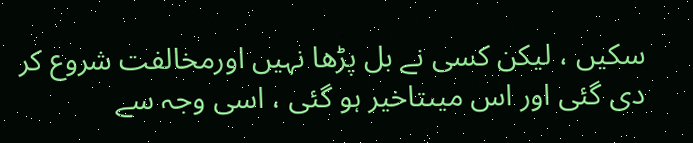سکیں ، لیکن کسی نے بل پڑھا نہیں اورمخالفت شروع کر دی گئی اور اس میںتاخیر ہو گئی ، اسی وجہ سے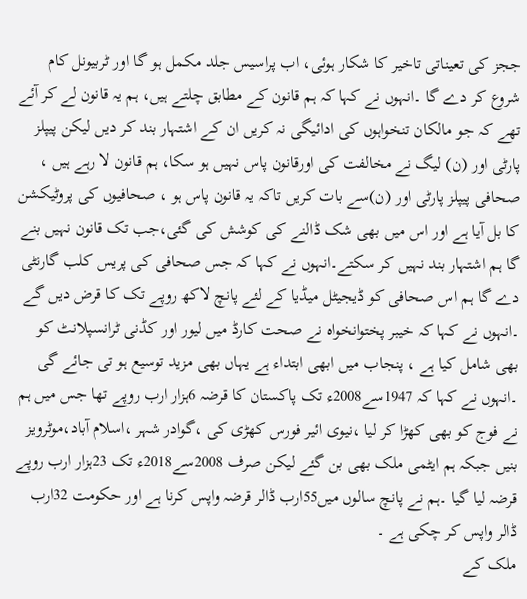ججز کی تعیناتی تاخیر کا شکار ہوئی، اب پراسیس جلد مکمل ہو گا اور ٹربیونل کام شروع کر دے گا ۔انہوں نے کہا کہ ہم قانون کے مطابق چلتے ہیں، ہم یہ قانون لے کر آئے تھے کہ جو مالکان تنخواہوں کی ادائیگی نہ کریں ان کے اشتہار بند کر دیں لیکن پیپلز پارٹی اور (ن) لیگ نے مخالفت کی اورقانون پاس نہیں ہو سکا، ہم قانون لا رہے ہیں ، صحافی پیپلز پارٹی اور (ن)سے بات کریں تاکہ یہ قانون پاس ہو ، صحافیوں کی پروٹیکشن کا بل آیا ہے اور اس میں بھی شک ڈالنے کی کوشش کی گئی،جب تک قانون نہیں بنے گا ہم اشتہار بند نہیں کر سکتے۔انہوں نے کہا کہ جس صحافی کی پریس کلب گارنٹی دے گا ہم اس صحافی کو ڈیجیٹل میڈیا کے لئے پانچ لاکھ روپے تک کا قرض دیں گے ۔انہوں نے کہا کہ خیبر پختوانخواہ نے صحت کارڈ میں لیور اور کڈنی ٹرانسپلانٹ کو بھی شامل کیا ہے ، پنجاب میں ابھی ابتداء ہے یہاں بھی مزید توسیع ہو تی جائے گی ۔انہوں نے کہا کہ 1947سے2008ء تک پاکستان کا قرضہ 6ہزار ارب روپے تھا جس میں ہم نے فوج کو بھی کھڑا کر لیا ،نیوی ائیر فورس کھڑی کی ،گوادر شہر ،اسلام آباد،موٹرویز بنیں جبکہ ہم ایٹمی ملک بھی بن گئے لیکن صرف 2008سے2018ء تک 23ہزار ارب روپے قرضہ لیا گیا ۔ہم نے پانچ سالوں میں55ارب ڈالر قرضہ واپس کرنا ہے اور حکومت 32ارب ڈالر واپس کر چکی ہے ۔
ملک کے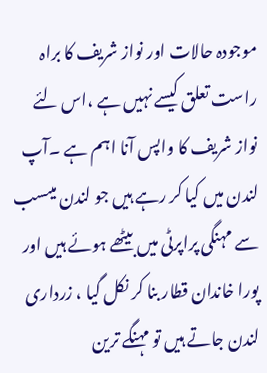موجودہ حالات اور نواز شریف کا براہ راست تعلق کیسے نہیں ہے ،اس لئے نواز شریف کا واپس آنا اہم ہے ۔آپ لندن میں کیا کر رہے ہیں جو لندن میںسب سے مہنگی پراپرٹی میں بیٹھے ہوئے ہیں اور پورا خاندان قطار بنا کر نکل گیا ، زرداری لندن جاتے ہیں تو مہنگے ترین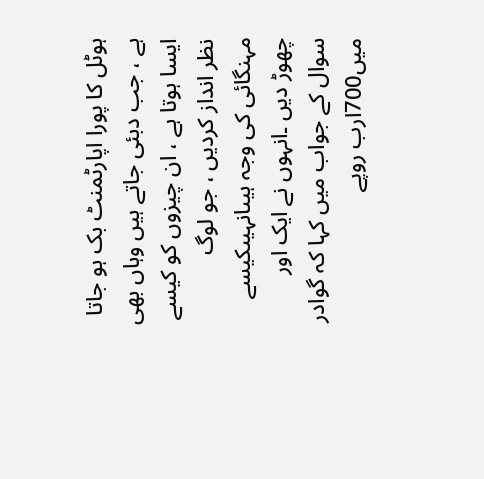ہوٹل کا پورا اپارٹمنٹ بک ہو جاتا ہے ، جب دبئی جاتے ہیں وہاں بھی ایسا ہوتا ہے ، ان چیزوں کو کیسے نظر انداز کردیں ، جو لوگ مہنگائی کی وجہ ہیںانہیںکیسے چھوڑ دیں ۔انہوں نے ایک اور سوال کے جواب میں کہا کہ گوادر میں700ارب روپے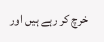خرچ کر رہے ہیں اور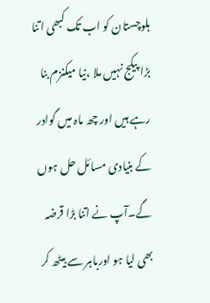بلوچستان کو اب تک کبھی اتنا بڑا پیکج نہیں ملا ،نیا میکنزم بنا رہے ہیں اور چھ ماہ میں گوادر کے بنیادی مسائل حل ہوں گے۔آپ نے اتنا بڑا قرضہ بھی لیا ہو اورباہر سے بیٹھ کر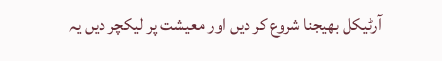آرٹیکل بھیجنا شروع کر دیں اور معیشت پر لیکچر دیں یہ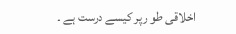اخلاقی طو رپر کیسے درست ہے ۔